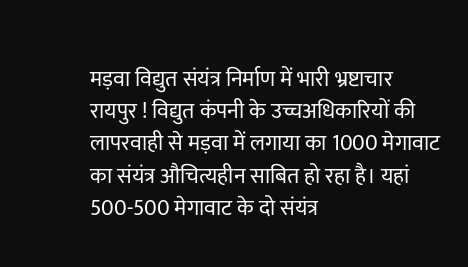मड़वा विद्युत संयंत्र निर्माण में भारी भ्रष्टाचार
रायपुर ! विद्युत कंपनी के उच्चअधिकारियों की लापरवाही से मड़वा में लगाया का 1000 मेगावाट का संयंत्र औचित्यहीन साबित हो रहा है। यहां 500-500 मेगावाट के दो संयंत्र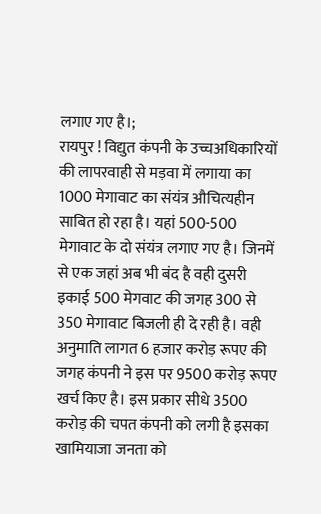लगाए गए है।;
रायपुर ! विद्युत कंपनी के उच्चअधिकारियों की लापरवाही से मड़वा में लगाया का 1000 मेगावाट का संयंत्र औचित्यहीन साबित हो रहा है। यहां 500-500 मेगावाट के दो संयंत्र लगाए गए है। जिनमें से एक जहां अब भी बंद है वही दुसरी इकाई 500 मेगवाट की जगह 300 से 350 मेगावाट बिजली ही दे रही है। वही अनुमाति लागत 6 हजार करोड़ रूपए की जगह कंपनी ने इस पर 9500 करोड़ रूपए खर्च किए है। इस प्रकार सीधे 3500 करोड़ की चपत कंपनी को लगी है इसका खामियाजा जनता को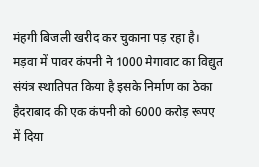मंहगी बिजली खरीद कर चुकाना पड़ रहा है।
मड़वा में पावर कंपनी ने 1000 मेगावाट का विद्युत संयंत्र स्थातिपत किया है इसके निर्माण का ठेका हैदराबाद की एक कंपनी को 6000 करोड़ रूपए में दिया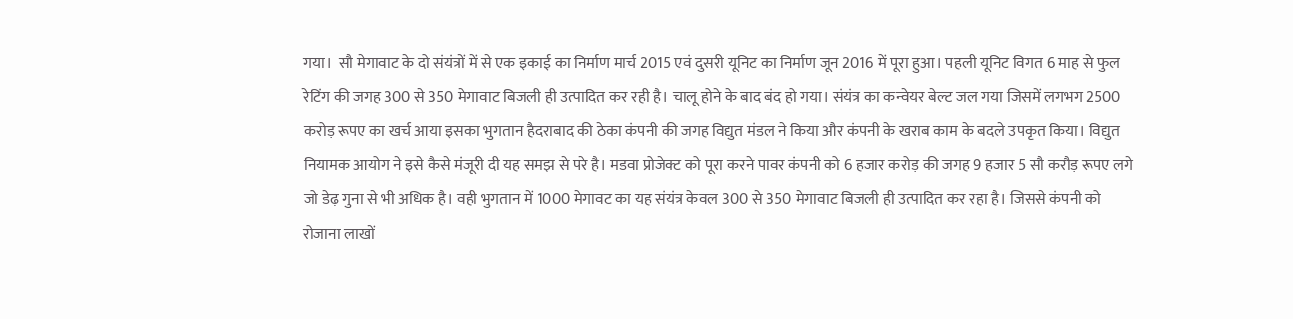गया।  सौ मेगावाट के दो संयंत्रों में से एक इकाई का निर्माण मार्च 2015 एवं दुसरी यूनिट का निर्माण जून 2016 में पूरा हुआ। पहली यूनिट विगत 6 माह से फुल रेटिंग की जगह 300 से 350 मेगावाट बिजली ही उत्पादित कर रही है। चालू होने के बाद बंद हो गया। संयंत्र का कन्वेयर बेल्ट जल गया जिसमें लगभग 2500 करोड़ रूपए का खर्च आया इसका भुगतान हैदराबाद की ठेका कंपनी की जगह विद्युत मंडल ने किया और कंपनी के खराब काम के बदले उपकृत किया। विद्युत नियामक आयोग ने इसे कैसे मंजूरी दी यह समझ से परे है। मडवा प्रोजेक्ट को पूरा करने पावर कंपनी को 6 हजार करोड़ की जगह 9 हजार 5 सौ करौड़ रूपए लगे जो डेढ़ गुना से भी अधिक है। वही भुगतान में 1000 मेगावट का यह संयंत्र केवल 300 से 350 मेगावाट बिजली ही उत्पादित कर रहा है। जिससे कंपनी को रोजाना लाखों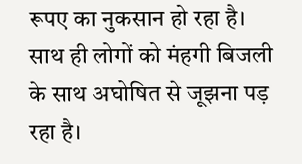रूपए का नुकसान हो रहा है। साथ ही लोगों को मंहगी बिजली के साथ अघोषित से जूझना पड़ रहा है।